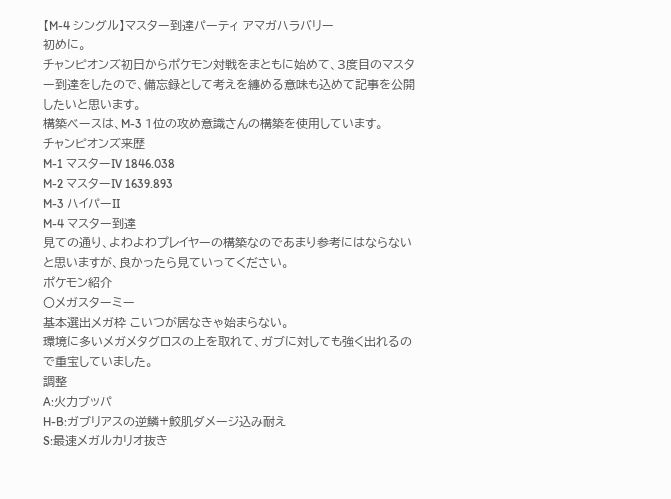【M-4 シングル】マスター到達パーティ アマガハラバリー
初めに。
チャンピオンズ初日からポケモン対戦をまともに始めて、3度目のマスター到達をしたので、備忘録として考えを纏める意味も込めて記事を公開したいと思います。
構築ベースは、M-3 1位の攻め意識さんの構築を使用しています。
チャンピオンズ来歴
M-1 マスターIV 1846.038
M-2 マスターIV 1639.893
M-3 ハイパーII
M-4 マスター到達
見ての通り、よわよわプレイヤーの構築なのであまり参考にはならないと思いますが、良かったら見ていってください。
ポケモン紹介
〇メガスターミー
基本選出メガ枠 こいつが居なきゃ始まらない。
環境に多いメガメタグロスの上を取れて、ガブに対しても強く出れるので重宝していました。
調整
A:火力ブッパ
H-B:ガブリアスの逆鱗+鮫肌ダメージ込み耐え
S:最速メガルカリオ抜き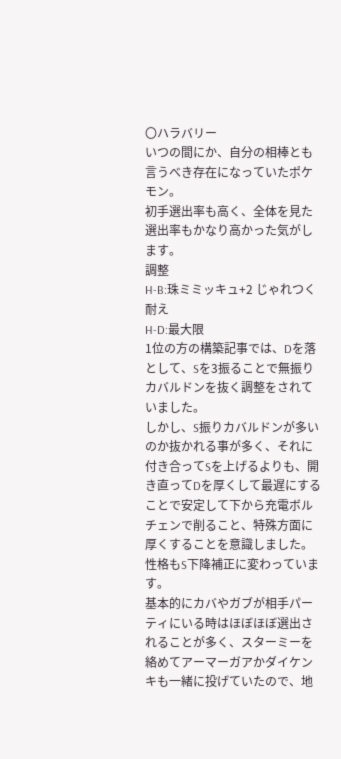〇ハラバリー
いつの間にか、自分の相棒とも言うべき存在になっていたポケモン。
初手選出率も高く、全体を見た選出率もかなり高かった気がします。
調整
H-B:珠ミミッキュ+2 じゃれつく耐え
H-D:最大限
1位の方の構築記事では、Dを落として、Sを3振ることで無振りカバルドンを抜く調整をされていました。
しかし、S振りカバルドンが多いのか抜かれる事が多く、それに付き合ってSを上げるよりも、開き直ってDを厚くして最遅にすることで安定して下から充電ボルチェンで削ること、特殊方面に厚くすることを意識しました。
性格もS下降補正に変わっています。
基本的にカバやガブが相手パーティにいる時はほぼほぼ選出されることが多く、スターミーを絡めてアーマーガアかダイケンキも一緒に投げていたので、地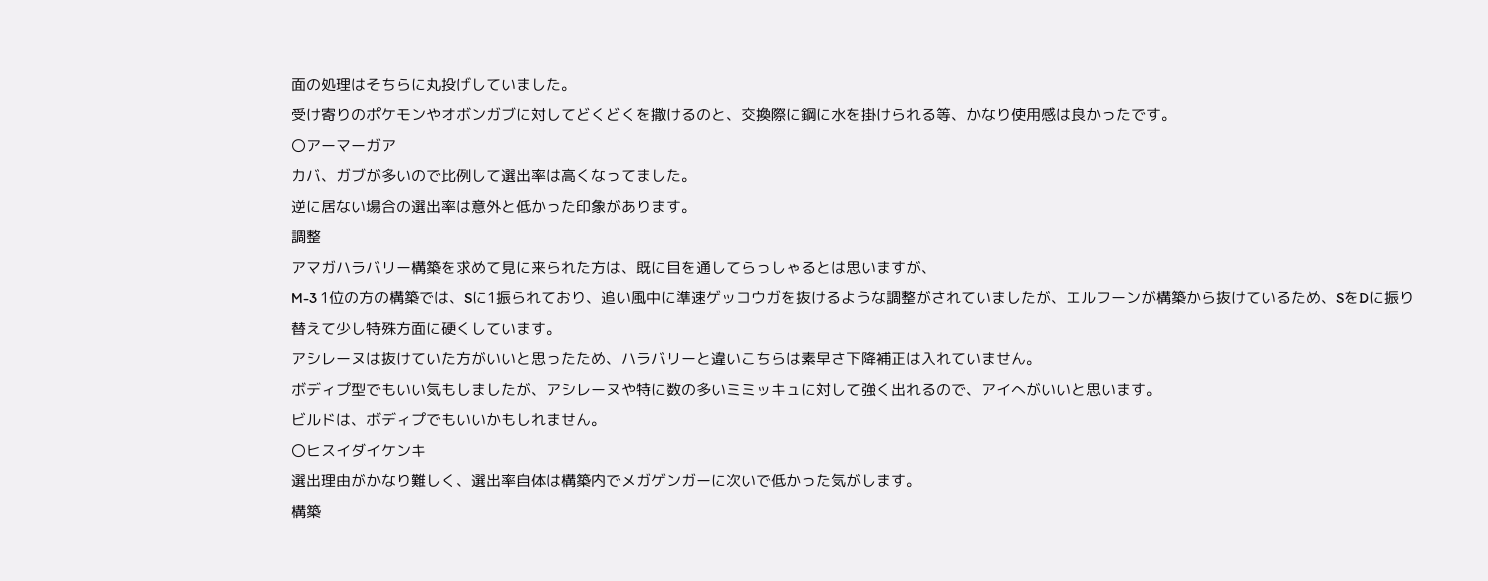面の処理はそちらに丸投げしていました。
受け寄りのポケモンやオボンガブに対してどくどくを撒けるのと、交換際に鋼に水を掛けられる等、かなり使用感は良かったです。
〇アーマーガア
カバ、ガブが多いので比例して選出率は高くなってました。
逆に居ない場合の選出率は意外と低かった印象があります。
調整
アマガハラバリー構築を求めて見に来られた方は、既に目を通してらっしゃるとは思いますが、
M-3 1位の方の構築では、Sに1振られており、追い風中に準速ゲッコウガを抜けるような調整がされていましたが、エルフーンが構築から抜けているため、SをDに振り替えて少し特殊方面に硬くしています。
アシレーヌは抜けていた方がいいと思ったため、ハラバリーと違いこちらは素早さ下降補正は入れていません。
ボディプ型でもいい気もしましたが、アシレーヌや特に数の多いミミッキュに対して強く出れるので、アイへがいいと思います。
ビルドは、ボディプでもいいかもしれません。
〇ヒスイダイケンキ
選出理由がかなり難しく、選出率自体は構築内でメガゲンガーに次いで低かった気がします。
構築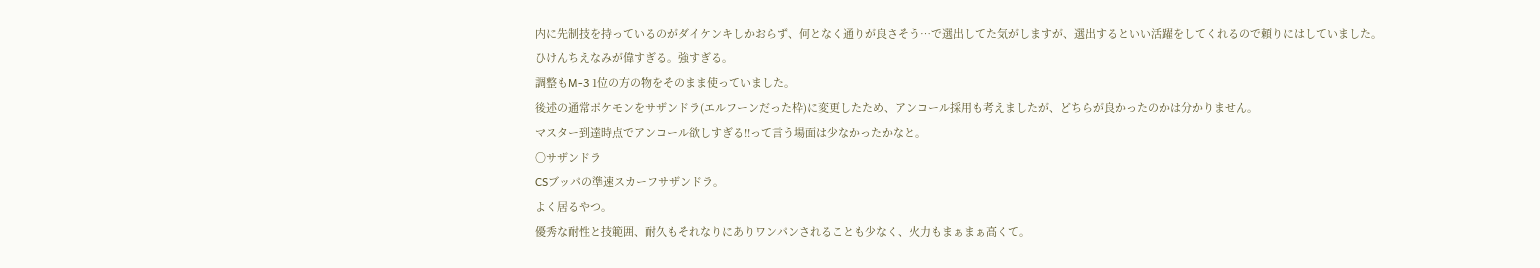内に先制技を持っているのがダイケンキしかおらず、何となく通りが良さそう…で選出してた気がしますが、選出するといい活躍をしてくれるので頼りにはしていました。
ひけんちえなみが偉すぎる。強すぎる。
調整もM-3 1位の方の物をそのまま使っていました。
後述の通常ポケモンをサザンドラ(エルフーンだった枠)に変更したため、アンコール採用も考えましたが、どちらが良かったのかは分かりません。
マスター到達時点でアンコール欲しすぎる!!って言う場面は少なかったかなと。
〇サザンドラ
CSブッパの準速スカーフサザンドラ。
よく居るやつ。
優秀な耐性と技範囲、耐久もそれなりにありワンパンされることも少なく、火力もまぁまぁ高くて。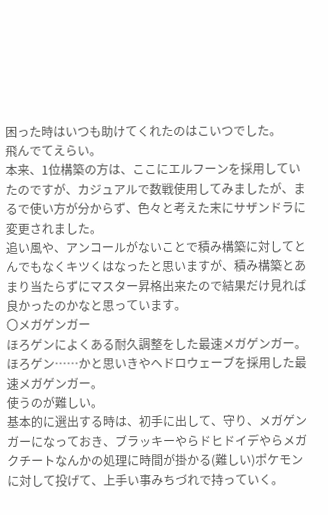困った時はいつも助けてくれたのはこいつでした。
飛んでてえらい。
本来、1位構築の方は、ここにエルフーンを採用していたのですが、カジュアルで数戦使用してみましたが、まるで使い方が分からず、色々と考えた末にサザンドラに変更されました。
追い風や、アンコールがないことで積み構築に対してとんでもなくキツくはなったと思いますが、積み構築とあまり当たらずにマスター昇格出来たので結果だけ見れば良かったのかなと思っています。
〇メガゲンガー
ほろゲンによくある耐久調整をした最速メガゲンガー。
ほろゲン……かと思いきやヘドロウェーブを採用した最速メガゲンガー。
使うのが難しい。
基本的に選出する時は、初手に出して、守り、メガゲンガーになっておき、ブラッキーやらドヒドイデやらメガクチートなんかの処理に時間が掛かる(難しい)ポケモンに対して投げて、上手い事みちづれで持っていく。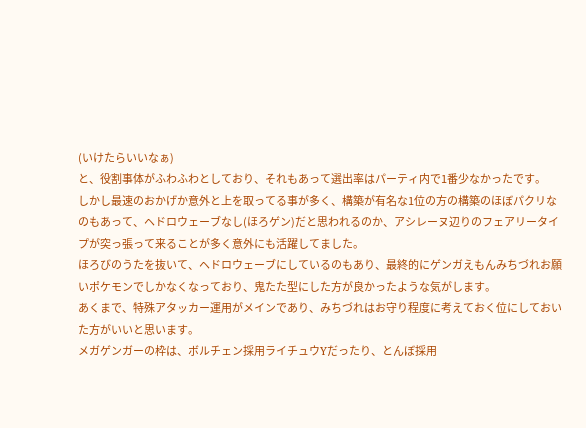(いけたらいいなぁ)
と、役割事体がふわふわとしており、それもあって選出率はパーティ内で1番少なかったです。
しかし最速のおかげか意外と上を取ってる事が多く、構築が有名な1位の方の構築のほぼパクリなのもあって、ヘドロウェーブなし(ほろゲン)だと思われるのか、アシレーヌ辺りのフェアリータイプが突っ張って来ることが多く意外にも活躍してました。
ほろびのうたを抜いて、ヘドロウェーブにしているのもあり、最終的にゲンガえもんみちづれお願いポケモンでしかなくなっており、鬼たた型にした方が良かったような気がします。
あくまで、特殊アタッカー運用がメインであり、みちづれはお守り程度に考えておく位にしておいた方がいいと思います。
メガゲンガーの枠は、ボルチェン採用ライチュウYだったり、とんぼ採用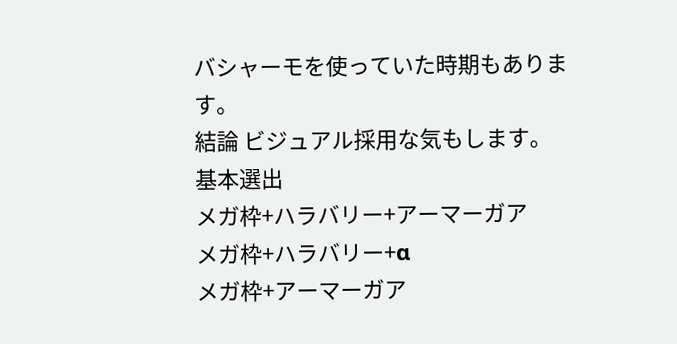バシャーモを使っていた時期もあります。
結論 ビジュアル採用な気もします。
基本選出
メガ枠+ハラバリー+アーマーガア
メガ枠+ハラバリー+α
メガ枠+アーマーガア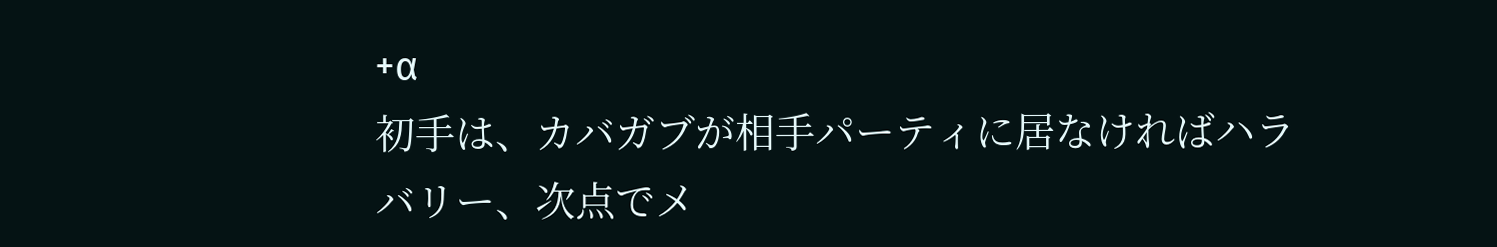+α
初手は、カバガブが相手パーティに居なければハラバリー、次点でメ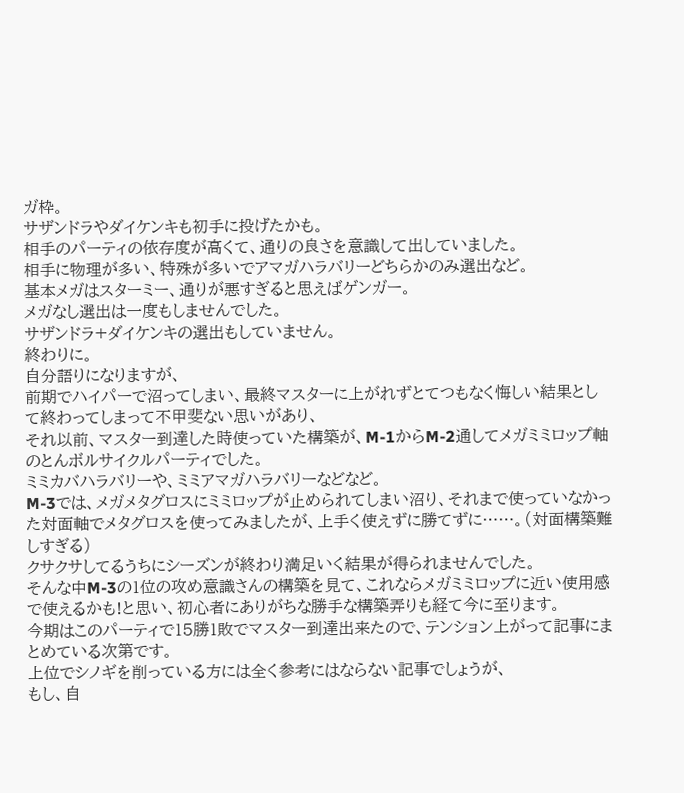ガ枠。
サザンドラやダイケンキも初手に投げたかも。
相手のパーティの依存度が高くて、通りの良さを意識して出していました。
相手に物理が多い、特殊が多いでアマガハラバリーどちらかのみ選出など。
基本メガはスターミー、通りが悪すぎると思えばゲンガー。
メガなし選出は一度もしませんでした。
サザンドラ+ダイケンキの選出もしていません。
終わりに。
自分語りになりますが、
前期でハイパーで沼ってしまい、最終マスターに上がれずとてつもなく悔しい結果として終わってしまって不甲斐ない思いがあり、
それ以前、マスター到達した時使っていた構築が、M-1からM-2通してメガミミロップ軸のとんボルサイクルパーティでした。
ミミカバハラバリーや、ミミアマガハラバリーなどなど。
M-3では、メガメタグロスにミミロップが止められてしまい沼り、それまで使っていなかった対面軸でメタグロスを使ってみましたが、上手く使えずに勝てずに……。(対面構築難しすぎる)
クサクサしてるうちにシーズンが終わり満足いく結果が得られませんでした。
そんな中M-3の1位の攻め意識さんの構築を見て、これならメガミミロップに近い使用感で使えるかも!と思い、初心者にありがちな勝手な構築弄りも経て今に至ります。
今期はこのパーティで15勝1敗でマスター到達出来たので、テンション上がって記事にまとめている次第です。
上位でシノギを削っている方には全く参考にはならない記事でしょうが、
もし、自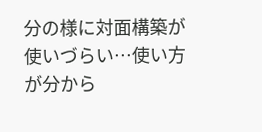分の様に対面構築が使いづらい…使い方が分から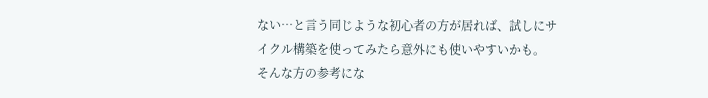ない…と言う同じような初心者の方が居れば、試しにサイクル構築を使ってみたら意外にも使いやすいかも。
そんな方の参考にな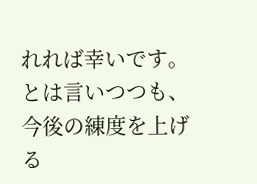れれば幸いです。
とは言いつつも、今後の練度を上げる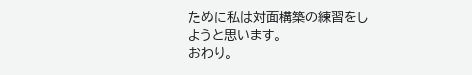ために私は対面構築の練習をしようと思います。
おわり。